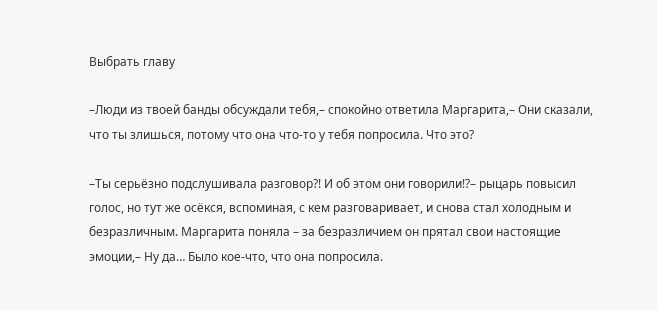Выбрать главу

–Люди из твоей банды обсуждали тебя,– спокойно ответила Маргарита,– Они сказали, что ты злишься, потому что она что-то у тебя попросила. Что это?

–Ты серьёзно подслушивала разговор?! И об этом они говорили!?– рыцарь повысил голос, но тут же осёкся, вспоминая, с кем разговаривает, и снова стал холодным и безразличным. Маргарита поняла – за безразличием он прятал свои настоящие эмоции,– Ну да… Было кое-что, что она попросила.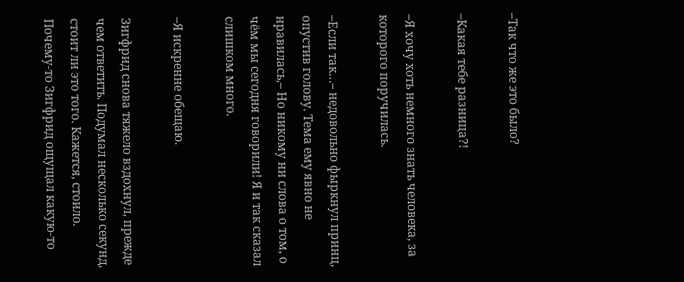–Так что же это было?

–Какая тебе разница?!

–Я хочу хоть немного знать человека, за которого поручилась.

–Если так…– недовольно фыркнул принц, опустив голову. Тема ему явно не нравилась,– Но никому ни слова о том, о чём мы сегодня говорили! Я и так сказал слишком много.

–Я искренне обещаю.

Зигфрид снова тяжело вздохнул, прежде чем ответить. Подумал несколько секунд, стоит ли это того. Кажется, стоило. Почему-то Зигфрид ощущал какую-то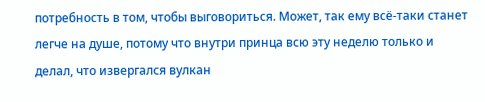потребность в том, чтобы выговориться. Может, так ему всё-таки станет легче на душе, потому что внутри принца всю эту неделю только и делал, что извергался вулкан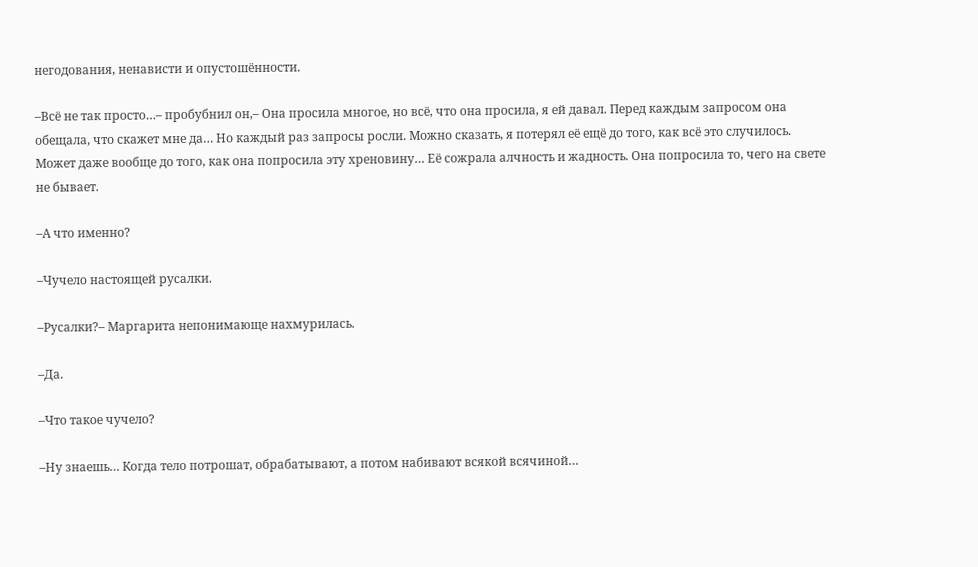негодования, ненависти и опустошённости.

–Всё не так просто…– пробубнил он,– Она просила многое, но всё, что она просила, я ей давал. Перед каждым запросом она обещала, что скажет мне да… Но каждый раз запросы росли. Можно сказать, я потерял её ещё до того, как всё это случилось. Может даже вообще до того, как она попросила эту хреновину… Её сожрала алчность и жадность. Она попросила то, чего на свете не бывает.

–А что именно?

–Чучело настоящей русалки.

–Русалки?– Маргарита непонимающе нахмурилась.

–Да.

–Что такое чучело?

–Ну знаешь… Когда тело потрошат, обрабатывают, а потом набивают всякой всячиной…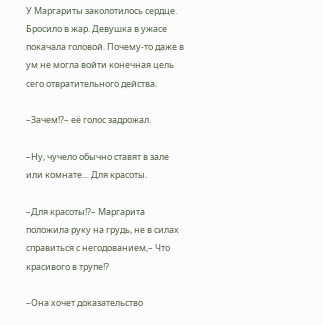У Маргариты заколотилось сердце. Бросило в жар. Девушка в ужасе покачала головой. Почему-то даже в ум не могла войти конечная цель сего отвратительного действа.

–Зачем!?– её голос задрожал.

–Ну, чучело обычно ставят в зале или комнате… Для красоты.

–Для красоты!?– Маргарита положила руку на грудь, не в силах справиться с негодованием,– Что красивого в трупе!?

–Она хочет доказательство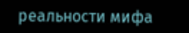реальности мифа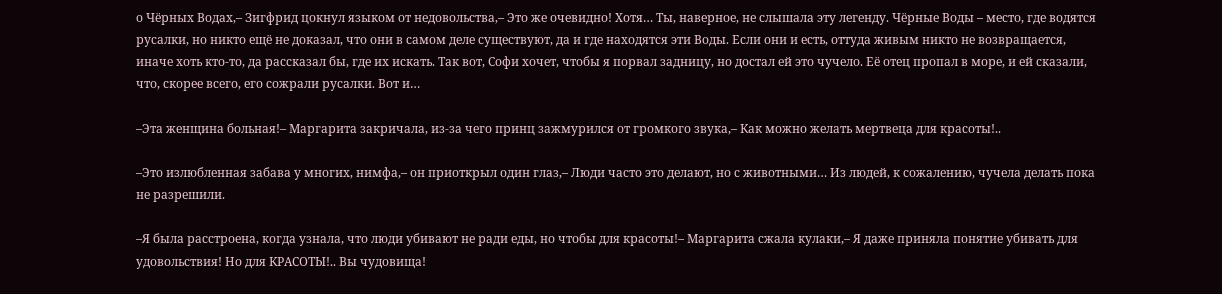о Чёрных Водах,– Зигфрид цокнул языком от недовольства,– Это же очевидно! Хотя… Ты, наверное, не слышала эту легенду. Чёрные Воды – место, где водятся русалки, но никто ещё не доказал, что они в самом деле существуют, да и где находятся эти Воды. Если они и есть, оттуда живым никто не возвращается, иначе хоть кто-то, да рассказал бы, где их искать. Так вот, Софи хочет, чтобы я порвал задницу, но достал ей это чучело. Её отец пропал в море, и ей сказали, что, скорее всего, его сожрали русалки. Вот и…

–Эта женщина больная!– Маргарита закричала, из-за чего принц зажмурился от громкого звука,– Как можно желать мертвеца для красоты!..

–Это излюбленная забава у многих, нимфа,– он приоткрыл один глаз,– Люди часто это делают, но с животными… Из людей, к сожалению, чучела делать пока не разрешили.

–Я была расстроена, когда узнала, что люди убивают не ради еды, но чтобы для красоты!– Маргарита сжала кулаки,– Я даже приняла понятие убивать для удовольствия! Но для КРАСОТЫ!.. Вы чудовища!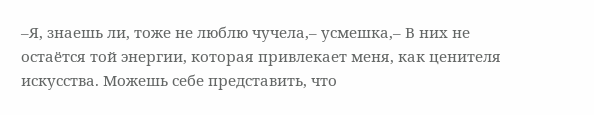–Я, знаешь ли, тоже не люблю чучела,– усмешка,– В них не остаётся той энергии, которая привлекает меня, как ценителя искусства. Можешь себе представить, что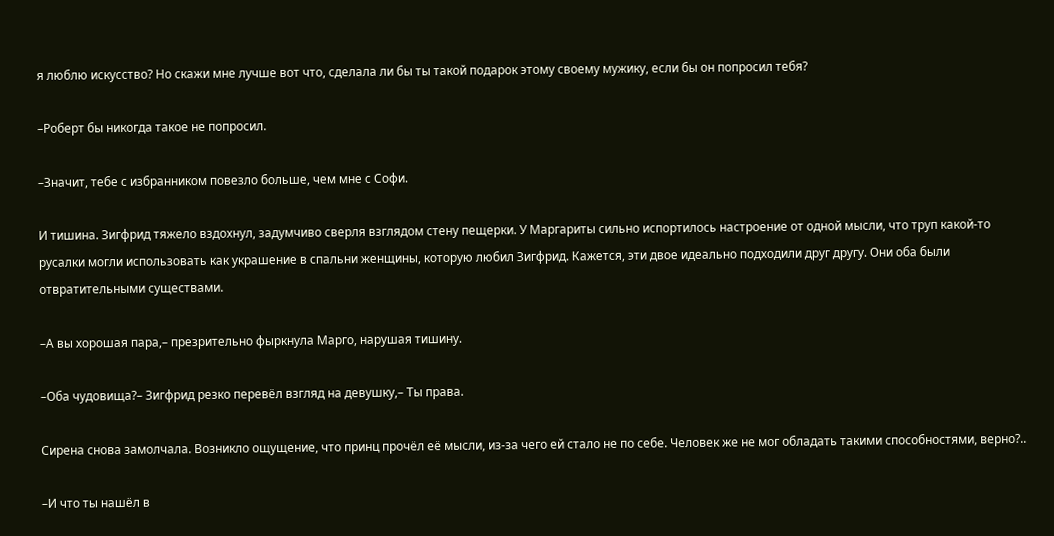я люблю искусство? Но скажи мне лучше вот что, сделала ли бы ты такой подарок этому своему мужику, если бы он попросил тебя?

–Роберт бы никогда такое не попросил.

–Значит, тебе с избранником повезло больше, чем мне с Софи.

И тишина. Зигфрид тяжело вздохнул, задумчиво сверля взглядом стену пещерки. У Маргариты сильно испортилось настроение от одной мысли, что труп какой-то русалки могли использовать как украшение в спальни женщины, которую любил Зигфрид. Кажется, эти двое идеально подходили друг другу. Они оба были отвратительными существами.

–А вы хорошая пара,– презрительно фыркнула Марго, нарушая тишину.

–Оба чудовища?– Зигфрид резко перевёл взгляд на девушку,– Ты права.

Сирена снова замолчала. Возникло ощущение, что принц прочёл её мысли, из-за чего ей стало не по себе. Человек же не мог обладать такими способностями, верно?..

–И что ты нашёл в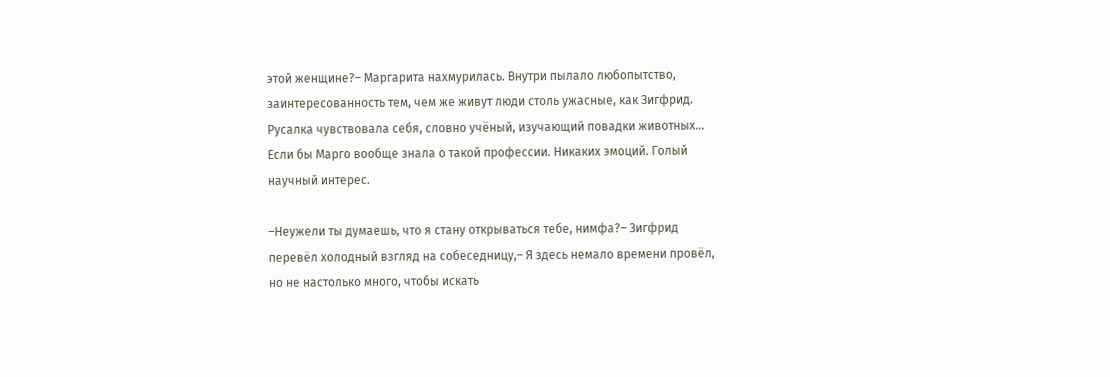этой женщине?– Маргарита нахмурилась. Внутри пылало любопытство, заинтересованность тем, чем же живут люди столь ужасные, как Зигфрид. Русалка чувствовала себя, словно учёный, изучающий повадки животных… Если бы Марго вообще знала о такой профессии. Никаких эмоций. Голый научный интерес.

–Неужели ты думаешь, что я стану открываться тебе, нимфа?– Зигфрид перевёл холодный взгляд на собеседницу,– Я здесь немало времени провёл, но не настолько много, чтобы искать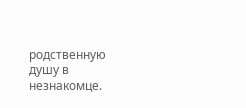родственную душу в незнакомце.